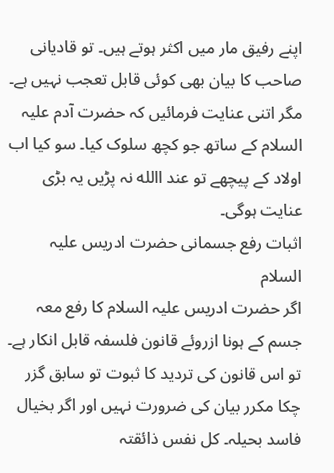اپنے رفیق مار میں اکثر ہوتے ہیں۔ تو قادیانی صاحب کا بیان بھی کوئی قابل تعجب نہیں ہے۔ مگر اتنی عنایت فرمائیں کہ حضرت آدم علیہ السلام کے ساتھ جو کچھ سلوک کیا۔ سو کیا اب اولاد کے پیچھے تو عند االله نہ پڑیں یہ بڑی عنایت ہوگی۔
اثبات رفع جسمانی حضرت ادریس علیہ السلام
اگر حضرت ادریس علیہ السلام کا رفع معہ جسم کے ہونا ازروئے قانون فلسفہ قابل انکار ہے۔ تو اس قانون کی تردید کا ثبوت تو سابق گزر چکا مکرر بیان کی ضرورت نہیں اور اگر بخیال فاسد بحیلہ۔ کل نفس ذائقتہ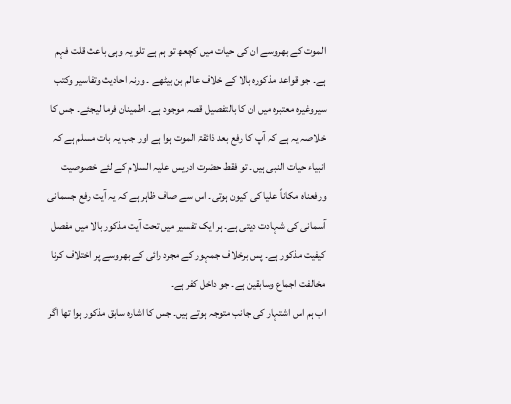الموت کے بھروسے ان کی حیات میں کچعھ تو ہم ہے تلو یہ وہی باعث قلت فہم ہے۔ جو قواعد مذکورہ بالا کے خلاف عالم بن بیٹھے ۔ ورنہ احادیث وتفاسیر وکتب سیروغیرہ معتبرہ میں ان کا بالتفصیل قصہ موجود ہے۔ اطمینان فرما لیجئے۔ جس کا خلاصہ یہ ہے کہ آپ کا رفع بعد ذائقۃ الموت ہوا ہے اور جب یہ بات مسلم ہے کہ انبیاء حیات النبی ہیں۔ تو فقط حضرت ادریس علیہ السلام کے لئے خصوصیت ورفعناہ مکاناً علیا کی کیون ہوتی۔ اس سے صاف ظاہر ہے کہ یہ آیت رفع جسمانی آسمانی کی شہادت دیتی ہے۔ ہر ایک تفسیر میں تحت آیت مذکور بالا میں مفصل کیفیت مذکور ہے۔ پس برخلاف جمہور کے مجرد رائی کے بھروسے پر اختلاف کرنا مخالفت اجماع وسابقین ہے۔ جو داخل کفر ہے۔
اب ہم اس اشتہار کی جانب متوجہ ہوتے ہیں۔ جس کا اشارہ سابق مذکور ہوا تھا اگر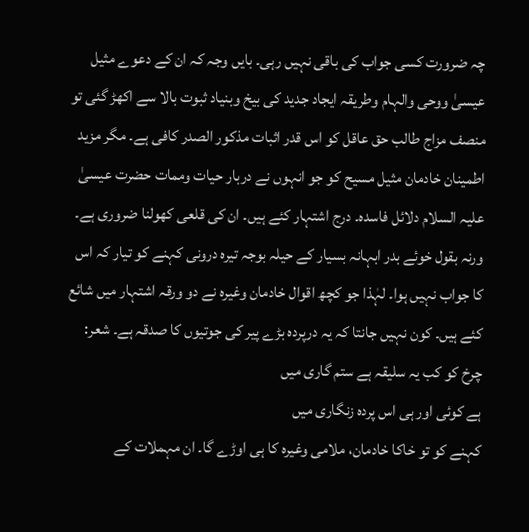چہ ضرورت کسی جواب کی باقی نہیں رہی۔ بایں وجہ کہ ان کے دعوے مثیل عیسیٰ ووحی والہام وطریقہ ایجاد جدید کی بیخ وبنیاد ثبوت بالا سے اکھڑ گئی تو منصف مزاج طالب حق عاقل کو اس قدر اثبات مذکور الصدر کافی ہے۔ مگر مزید اطمینان خادمان مثیل مسیح کو جو انہوں نے دربار حیات وممات حضرت عیسیٰ علیہ السلام دلائل فاسدہ۔ درج اشتہار کئے ہیں۔ ان کی قلعی کھولنا ضروری ہے۔ ورنہ بقول خوئے بدر ابہانہ بسیار کے حیلہ بوجہ تیرہ درونی کہنے کو تیار کہ اس کا جواب نہیں ہوا۔ لہٰذا جو کچھ اقوال خادمان وغیرہ نے دو ورقہ اشتہار میں شائع کئے ہیں۔ کون نہیں جانتا کہ یہ درپردہ بڑے پیر کی جوتیوں کا صدقہ ہے۔ شعر:
چرخ کو کب یہ سلیقہ ہے ستم گاری میں
ہے کوئی اور ہی اس پردہ زنگاری میں
کہنے کو تو خاکا خادمان، ملامی وغیرہ کا ہی اوڑے گا۔ ان مہملات کے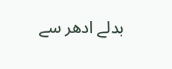بدلے ادھر سے